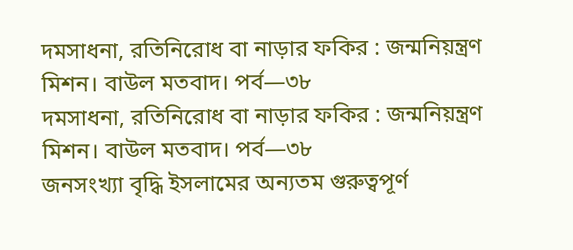দমসাধনা, রতিনিরোধ বা নাড়ার ফকির : জন্মনিয়ন্ত্রণ মিশন। বাউল মতবাদ। পর্ব—৩৮
দমসাধনা, রতিনিরোধ বা নাড়ার ফকির : জন্মনিয়ন্ত্রণ মিশন। বাউল মতবাদ। পর্ব—৩৮
জনসংখ্যা বৃদ্ধি ইসলামের অন্যতম গুরুত্বপূর্ণ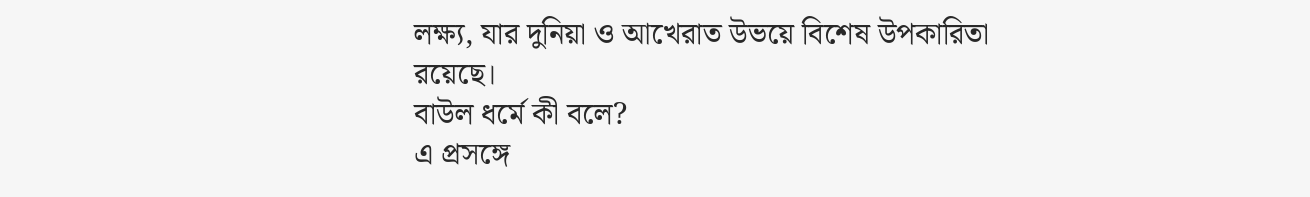লক্ষ্য, যার দুনিয়া ও আখেরাত উভয়ে বিশেষ উপকারিতা রয়েছে।
বাউল ধর্মে কী বলে?
এ প্রসঙ্গে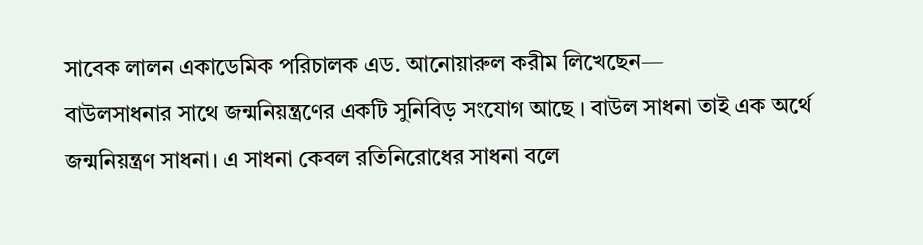সাবেক লালন একাডেমিক পরিচালক এড. আনোয়ারুল করীম লিখেছেন—
বাউলসাধনার সাথে জন্মনিয়ন্ত্রণের একটি সুনিবিড় সংযোগ আছে । বাউল সাধনা তাই এক অর্থে জন্মনিয়ন্ত্রণ সাধনা। এ সাধনা কেবল রতিনিরোধের সাধনা বলে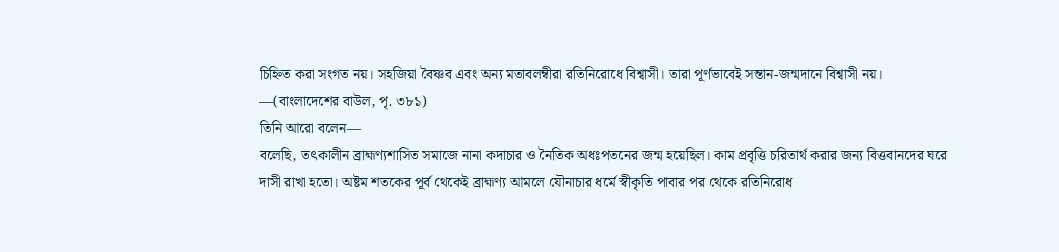চিহ্নিত করা সংগত নয়। সহজিয়া বৈষ্ণব এবং অন্য মতাবলম্বীরা রতিনিরোধে বিশ্বাসী। তারা পূর্ণভাবেই সন্তান-জন্মদানে বিশ্বাসী নয়। —(বাংলাদেশের বাউল, পৃ. ৩৮১)
তিনি আরো বলেন—
বলেছি, তৎকালীন ব্রাহ্মণ্যশাসিত সমাজে নানা কদাচার ও নৈতিক অধঃপতনের জন্ম হয়েছিল। কাম প্রবৃত্তি চরিতার্থ করার জন্য বিত্তবানদের ঘরে দাসী রাখা হতো। অষ্টম শতকের পূর্ব থেকেই ব্রাহ্মণ্য আমলে যৌনাচার ধর্মে স্বীকৃতি পাবার পর থেকে রতিনিরোধ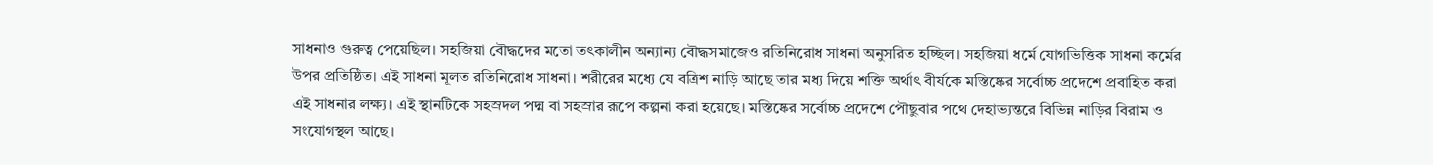সাধনাও গুরুত্ব পেয়েছিল। সহজিয়া বৌদ্ধদের মতো তৎকালীন অন্যান্য বৌদ্ধসমাজেও রতিনিরোধ সাধনা অনুসরিত হচ্ছিল। সহজিয়া ধর্মে যোগভিত্তিক সাধনা কর্মের উপর প্রতিষ্ঠিত। এই সাধনা মূলত রতিনিরোধ সাধনা। শরীরের মধ্যে যে বত্রিশ নাড়ি আছে তার মধ্য দিয়ে শক্তি অর্থাৎ বীর্যকে মস্তিষ্কের সর্বোচ্চ প্রদেশে প্রবাহিত করা এই সাধনার লক্ষ্য। এই স্থানটিকে সহস্রদল পদ্ম বা সহস্রার রূপে কল্পনা করা হয়েছে। মস্তিষ্কের সর্বোচ্চ প্রদেশে পৌছুবার পথে দেহাভ্যন্তরে বিভিন্ন নাড়ির বিরাম ও সংযোগস্থল আছে।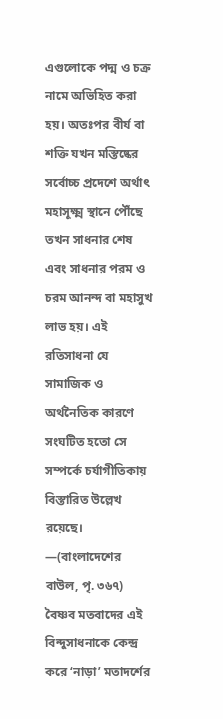এগুলোকে পদ্ম ও চক্র নামে অভিহিত করা হয়। অতঃপর বীর্য বা শক্তি যখন মস্তিষ্কের সর্বোচ্চ প্রদেশে অর্থাৎ মহাসূক্ষ্ম স্থানে পৌঁছে তখন সাধনার শেষ এবং সাধনার পরম ও চরম আনন্দ বা মহাসুখ লাভ হয়। এই রতিসাধনা যে সামাজিক ও অর্থনৈতিক কারণে সংঘটিত হতো সে সম্পর্কে চর্যাগীতিকায় বিস্তারিত উল্লেখ রয়েছে। —(বাংলাদেশের বাউল, পৃ. ৩৬৭)
বৈষ্ণব মতবাদের এই বিন্দুসাধনাকে কেন্দ্র করে ‘নাড়া’ মতাদর্শের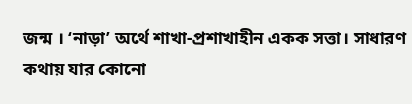জন্ম । ‘নাড়া’ অর্থে শাখা-প্রশাখাহীন একক সত্তা। সাধারণ কথায় যার কোনো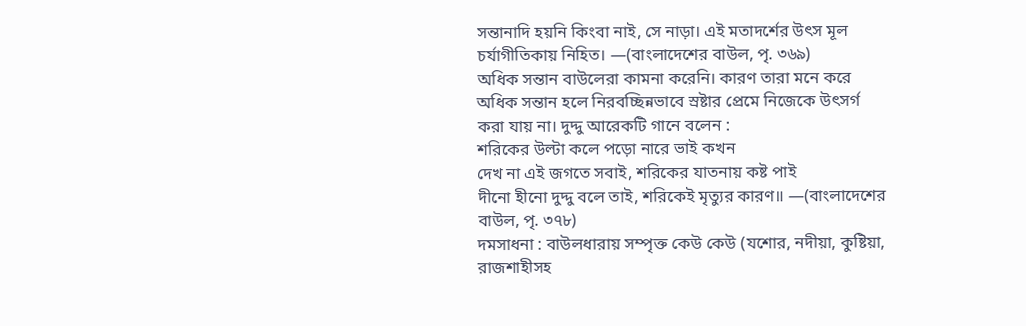সন্তানাদি হয়নি কিংবা নাই, সে নাড়া। এই মতাদর্শের উৎস মূল চর্যাগীতিকায় নিহিত। —(বাংলাদেশের বাউল, পৃ. ৩৬৯)
অধিক সন্তান বাউলেরা কামনা করেনি। কারণ তারা মনে করে অধিক সন্তান হলে নিরবচ্ছিন্নভাবে স্রষ্টার প্রেমে নিজেকে উৎসর্গ করা যায় না। দুদ্দু আরেকটি গানে বলেন :
শরিকের উল্টা কলে পড়ো নারে ভাই কখন
দেখ না এই জগতে সবাই, শরিকের যাতনায় কষ্ট পাই
দীনো হীনো দুদ্দু বলে তাই, শরিকেই মৃত্যুর কারণ॥ —(বাংলাদেশের বাউল, পৃ. ৩৭৮)
দমসাধনা : বাউলধারায় সম্পৃক্ত কেউ কেউ (যশোর, নদীয়া, কুষ্টিয়া, রাজশাহীসহ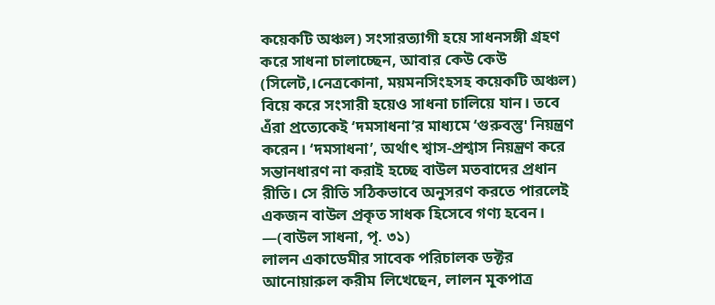কয়েকটি অঞ্চল) সংসারত্যাগী হয়ে সাধনসঙ্গী গ্রহণ করে সাধনা চালাচ্ছেন, আবার কেউ কেউ (সিলেট,।নেত্রকোনা, ময়মনসিংহসহ কয়েকটি অঞ্চল) বিয়ে করে সংসারী হয়েও সাধনা চালিয়ে যান। তবে এঁরা প্রত্যেকেই ‘দমসাধনা’র মাধ্যমে ‘গুরুবস্তু' নিয়ন্ত্রণ করেন। ‘দমসাধনা’, অর্থাৎ শ্বাস-প্রশ্বাস নিয়ন্ত্রণ করে সন্তানধারণ না করাই হচ্ছে বাউল মতবাদের প্রধান রীতি। সে রীতি সঠিকভাবে অনুসরণ করতে পারলেই একজন বাউল প্রকৃত সাধক হিসেবে গণ্য হবেন। —(বাউল সাধনা, পৃ. ৩১)
লালন একাডেমীর সাবেক পরিচালক ডক্টর আনোয়ারুল করীম লিখেছেন, লালন মূকপাত্র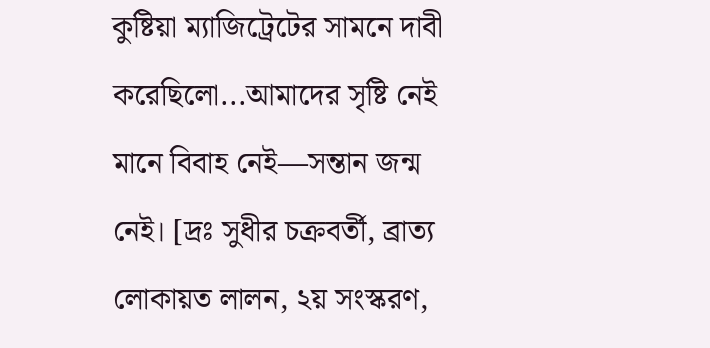কুষ্টিয়া ম্যাজিট্রেটের সামনে দাবী করেছিলো...আমাদের সৃষ্টি নেই মানে বিবাহ নেই—সন্তান জন্ম নেই। [দ্রঃ সুধীর চক্রবর্তী, ব্রাত্য লোকায়ত লালন, ২য় সংস্করণ,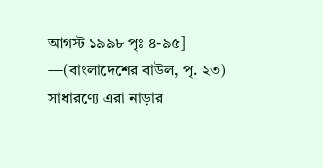আগস্ট ১৯৯৮ পৃঃ ৪-৯৫] —(বাংলাদেশের বাউল, পৃ. ২৩)
সাধারণ্যে এরা নাড়ার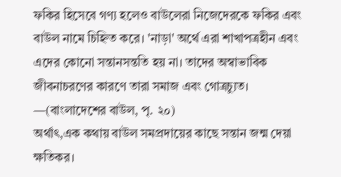ফকির হিসেবে গণ্য হলেও বাউলেরা নিজেদেরকে ফকির এবং বাউল নামে চিহ্নিত করে। 'নাড়া' অর্থে এরা শাখাপত্রহীন এবং এদের কোনো সন্তানসন্ততি হয় না। তাদের অস্বাভাবিক জীবনাচরণের কারণে তারা সমাজ এবং গোত্রচ্যুত। —(বাংলাদেশের বাউল, পৃ. ২০)
অর্থাৎ,এক কথায় বাউল সমপ্রদায়ের কাছে সন্তান জন্ম দেয়া ক্ষতিকর।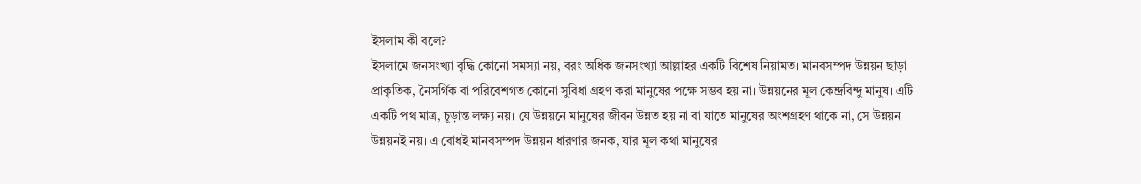ইসলাম কী বলে?
ইসলামে জনসংখ্যা বৃদ্ধি কোনো সমস্যা নয়, বরং অধিক জনসংখ্যা আল্লাহর একটি বিশেষ নিয়ামত। মানবসম্পদ উন্নয়ন ছাড়া প্রাকৃতিক, নৈসর্গিক বা পরিবেশগত কোনো সুবিধা গ্রহণ করা মানুষের পক্ষে সম্ভব হয় না। উন্নয়নের মূল কেন্দ্রবিন্দু মানুষ। এটি একটি পথ মাত্র, চূড়ান্ত লক্ষ্য নয়। যে উন্নয়নে মানুষের জীবন উন্নত হয় না বা যাতে মানুষের অংশগ্রহণ থাকে না, সে উন্নয়ন উন্নয়নই নয়। এ বোধই মানবসম্পদ উন্নয়ন ধারণার জনক, যার মূল কথা মানুষের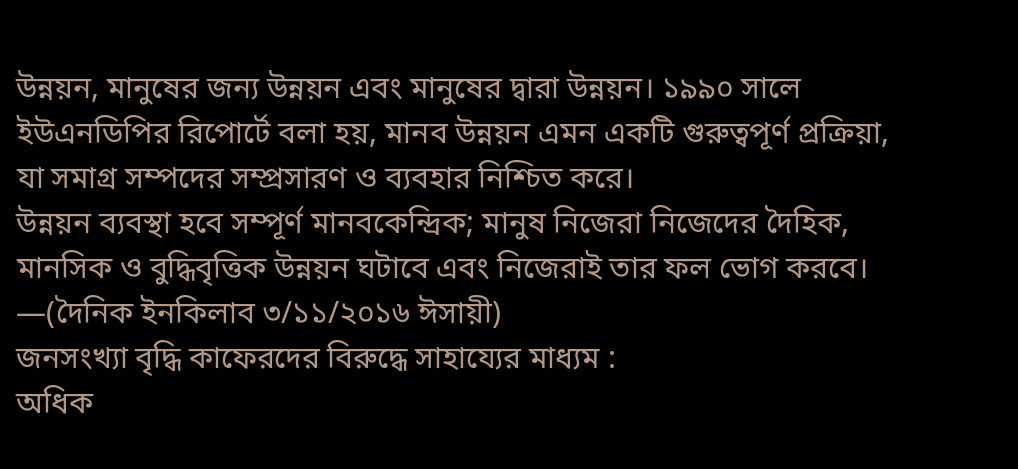উন্নয়ন, মানুষের জন্য উন্নয়ন এবং মানুষের দ্বারা উন্নয়ন। ১৯৯০ সালে ইউএনডিপির রিপোর্টে বলা হয়, মানব উন্নয়ন এমন একটি গুরুত্বপূর্ণ প্রক্রিয়া, যা সমাগ্র সম্পদের সম্প্রসারণ ও ব্যবহার নিশ্চিত করে।
উন্নয়ন ব্যবস্থা হবে সম্পূর্ণ মানবকেন্দ্রিক; মানুষ নিজেরা নিজেদের দৈহিক, মানসিক ও বুদ্ধিবৃত্তিক উন্নয়ন ঘটাবে এবং নিজেরাই তার ফল ভোগ করবে। —(দৈনিক ইনকিলাব ৩/১১/২০১৬ ঈসায়ী)
জনসংখ্যা বৃদ্ধি কাফেরদের বিরুদ্ধে সাহায্যের মাধ্যম :
অধিক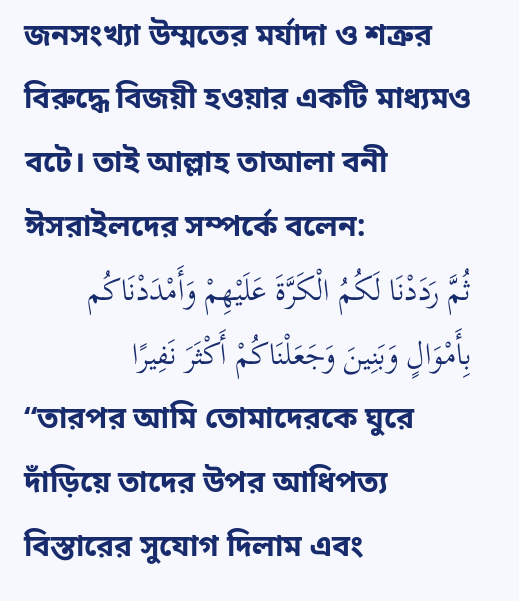জনসংখ্যা উম্মতের মর্যাদা ও শত্রুর বিরুদ্ধে বিজয়ী হওয়ার একটি মাধ্যমও বটে। তাই আল্লাহ তাআলা বনী ঈসরাইলদের সম্পর্কে বলেন:
ثُمَّ رَدَدْنَا لَكُمُ الْكَرَّةَ عَلَيْهِمْ وَأَمْدَدْنَاكُم بِأَمْوَالٍ وَبَنِينَ وَجَعَلْنَاكُمْ أَكْثَرَ نَفِيرًا
“তারপর আমি তোমাদেরকে ঘুরে দাঁড়িয়ে তাদের উপর আধিপত্য বিস্তারের সুযোগ দিলাম এবং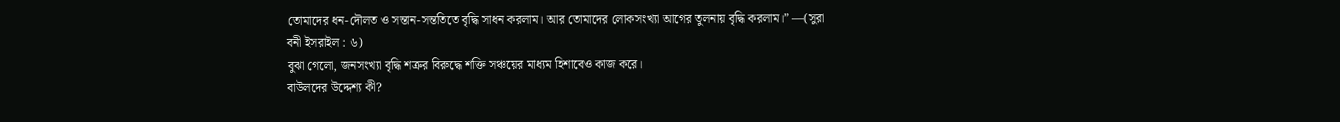তোমাদের ধন-দৌলত ও সন্তান-সন্ততিতে বৃদ্ধি সাধন করলাম। আর তোমাদের লোকসংখ্যা আগের তুলনায় বৃদ্ধি করলাম।” —(সুরা বনী ইসরাইল : ৬)
বুঝা গেলো, জনসংখ্যা বৃদ্ধি শত্রুর বিরুদ্ধে শক্তি সঞ্চয়ের মাধ্যম হিশাবেও কাজ করে।
বাউলদের উদ্দেশ্য কী?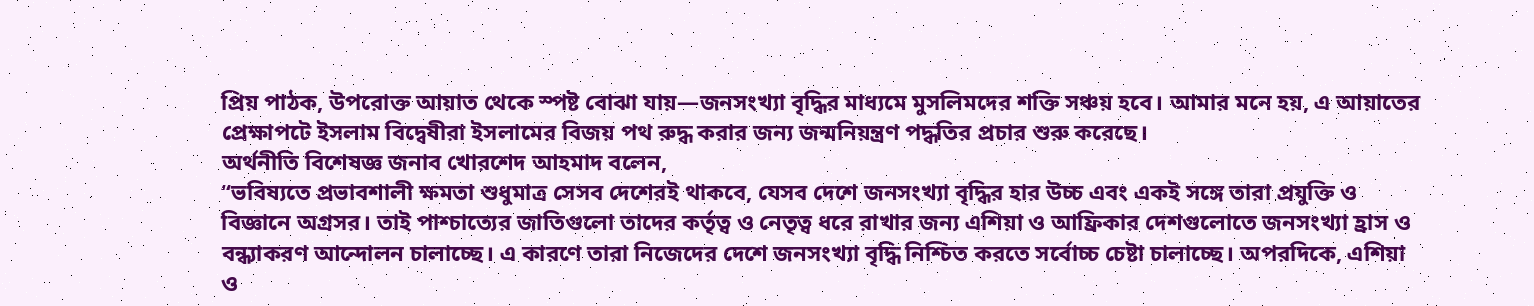প্রিয় পাঠক, উপরোক্ত আয়াত থেকে স্পষ্ট বোঝা যায়—জনসংখ্যা বৃদ্ধির মাধ্যমে মুসলিমদের শক্তি সঞ্চয় হবে। আমার মনে হয়, এ আয়াতের প্রেক্ষাপটে ইসলাম বিদ্বেষীরা ইসলামের বিজয় পথ রুদ্ধ করার জন্য জন্মনিয়ন্ত্রণ পদ্ধতির প্রচার শুরু করেছে।
অর্থনীতি বিশেষজ্ঞ জনাব খোরশেদ আহমাদ বলেন,
“ভবিষ্যতে প্রভাবশালী ক্ষমতা শুধুমাত্র সেসব দেশেরই থাকবে, যেসব দেশে জনসংখ্যা বৃদ্ধির হার উচ্চ এবং একই সঙ্গে তারা প্রযুক্তি ও বিজ্ঞানে অগ্রসর। তাই পাশ্চাত্যের জাতিগুলো তাদের কর্তৃত্ব ও নেতৃত্ব ধরে রাখার জন্য এশিয়া ও আফ্রিকার দেশগুলোতে জনসংখ্যা হ্রাস ও বন্ধ্যাকরণ আন্দোলন চালাচ্ছে। এ কারণে তারা নিজেদের দেশে জনসংখ্যা বৃদ্ধি নিশ্চিত করতে সর্বোচ্চ চেষ্টা চালাচ্ছে। অপরদিকে, এশিয়া ও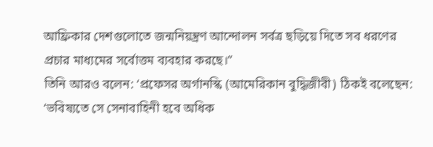আফ্রিকার দেশগুলোতে জন্মনিয়ন্ত্রণ আন্দোলন সর্বত্র ছড়িয়ে দিতে সব ধরণের প্রচার মাধ্যমের সর্বোত্তম ব্যবহার করছে।”
তিনি আরও বলেন: ‘প্রফেসর অর্গানস্কি (আমেরিকান বুদ্ধিজীবী) ঠিকই বলেছেন: ‘ভবিষ্যতে সে সেনাবাহিনী হবে অধিক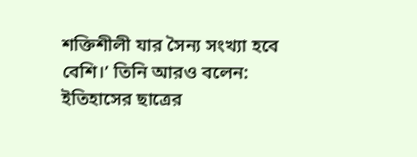শক্তিশীলী যার সৈন্য সংখ্যা হবে বেশি।’ তিনি আরও বলেন: ইতিহাসের ছাত্রের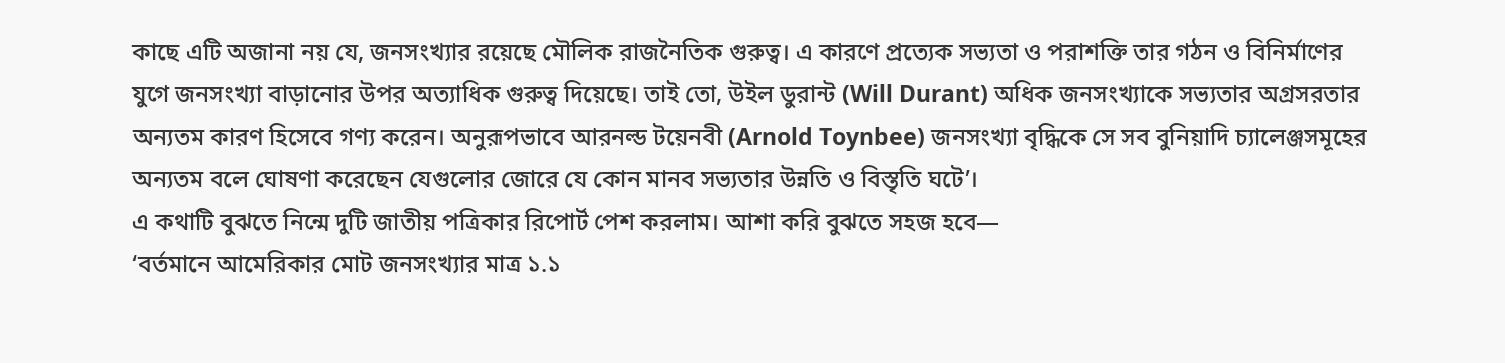কাছে এটি অজানা নয় যে, জনসংখ্যার রয়েছে মৌলিক রাজনৈতিক গুরুত্ব। এ কারণে প্রত্যেক সভ্যতা ও পরাশক্তি তার গঠন ও বিনির্মাণের যুগে জনসংখ্যা বাড়ানোর উপর অত্যাধিক গুরুত্ব দিয়েছে। তাই তো, উইল ডুরান্ট (Will Durant) অধিক জনসংখ্যাকে সভ্যতার অগ্রসরতার অন্যতম কারণ হিসেবে গণ্য করেন। অনুরূপভাবে আরনল্ড টয়েনবী (Arnold Toynbee) জনসংখ্যা বৃদ্ধিকে সে সব বুনিয়াদি চ্যালেঞ্জসমূহের অন্যতম বলে ঘোষণা করেছেন যেগুলোর জোরে যে কোন মানব সভ্যতার উন্নতি ও বিস্তৃতি ঘটে’।
এ কথাটি বুঝতে নিন্মে দুটি জাতীয় পত্রিকার রিপোর্ট পেশ করলাম। আশা করি বুঝতে সহজ হবে—
‘বর্তমানে আমেরিকার মোট জনসংখ্যার মাত্র ১.১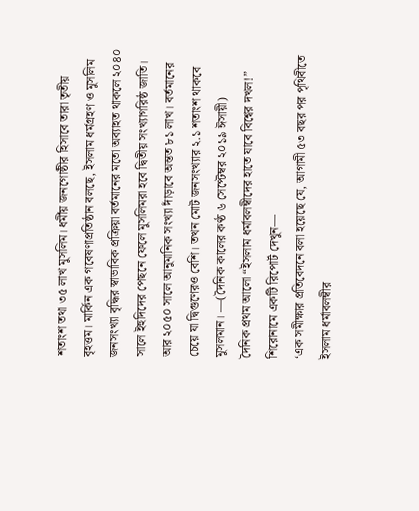শতাংশ তথা ৩৫ লাখ মুসলিম। ধর্মীয় জনগোষ্ঠীর হিসাবে তারা তৃতীয় বৃহত্তম। মার্কিন এক গবেষণাপ্রতিষ্ঠান বলছে, ইসলাম ধর্মগ্রহণ ও মুসলিম জনসংখ্যা বৃদ্ধির স্বাভাবিক প্রক্রিয়া বর্তমানের মতো অব্যাহত থাকলে ২০৪০ সালে ইহুদিদের পেছনে ফেলে মুসলিমরা হবে দ্বিতীয় সংখ্যাগরিষ্ঠ জাতি। আর ২০৫০ সালে আনুমানিক সংখ্যা দাঁড়াবে অন্তত ৮১ লাখ। বর্তমানের চেয়ে যা দ্বিগুণেরও বেশি। তখন মোট জনসংখ্যার ২.১ শতাংশ থাকবে মুসলমান। —(দৈনিক কালের কণ্ঠ ৬ সেপ্টেম্বর ২০১৯ ঈসায়ী)
দৈনিক প্রথম আলো “ইসলাম ধর্মাবলম্বীদের হাতে যাবে বিশ্বের দখল!” শিরোনামে একটি রিপোর্ট দেখুন—
‘এক সমীক্ষার প্রতিবেদনে বলা হয়েছে যে, আগামী ৫৩ বছর পর পৃথিবীতে ইসলাম ধর্মাবলম্বীর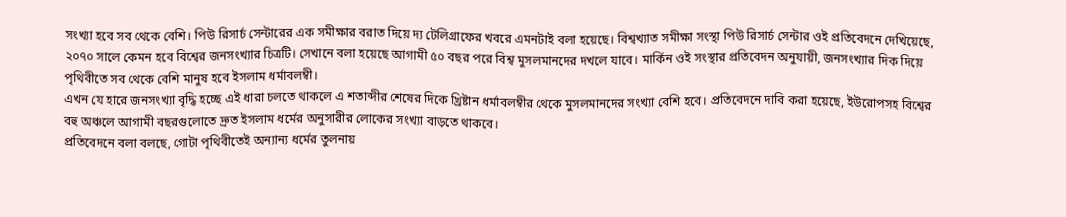সংখ্যা হবে সব থেকে বেশি। পিউ রিসার্চ সেন্টারের এক সমীক্ষার বরাত দিয়ে দ্য টেলিগ্রাফের খবরে এমনটাই বলা হয়েছে। বিশ্বখ্যাত সমীক্ষা সংস্থা পিউ রিসার্চ সেন্টার ওই প্রতিবেদনে দেখিয়েছে, ২০৭০ সালে কেমন হবে বিশ্বের জনসংখ্যার চিত্রটি। সেখানে বলা হয়েছে আগামী ৫০ বছর পরে বিশ্ব মুসলমানদের দখলে যাবে। মার্কিন ওই সংস্থার প্রতিবেদন অনুযায়ী, জনসংখ্যার দিক দিয়ে পৃথিবীতে সব থেকে বেশি মানুষ হবে ইসলাম ধর্মাবলম্বী।
এখন যে হারে জনসংখ্যা বৃদ্ধি হচ্ছে এই ধারা চলতে থাকলে এ শতাব্দীর শেষের দিকে খ্রিষ্টান ধর্মাবলম্বীর থেকে মুসলমানদের সংখ্যা বেশি হবে। প্রতিবেদনে দাবি করা হয়েছে, ইউরোপসহ বিশ্বের বহু অঞ্চলে আগামী বছরগুলোতে দ্রুত ইসলাম ধর্মের অনুসারীর লোকের সংখ্যা বাড়তে থাকবে।
প্রতিবেদনে বলা বলছে, গোটা পৃথিবীতেই অন্যান্য ধর্মের তুলনায়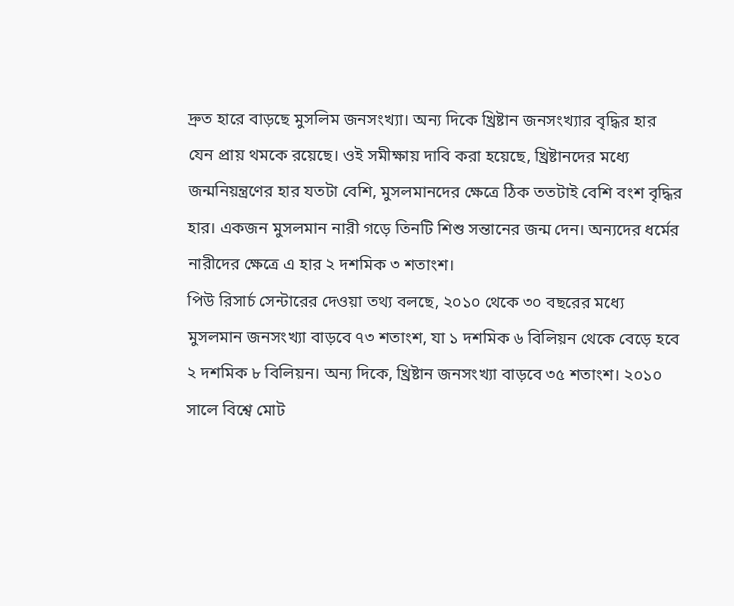দ্রুত হারে বাড়ছে মুসলিম জনসংখ্যা। অন্য দিকে খ্রিষ্টান জনসংখ্যার বৃদ্ধির হার যেন প্রায় থমকে রয়েছে। ওই সমীক্ষায় দাবি করা হয়েছে, খ্রিষ্টানদের মধ্যে জন্মনিয়ন্ত্রণের হার যতটা বেশি, মুসলমানদের ক্ষেত্রে ঠিক ততটাই বেশি বংশ বৃদ্ধির হার। একজন মুসলমান নারী গড়ে তিনটি শিশু সন্তানের জন্ম দেন। অন্যদের ধর্মের নারীদের ক্ষেত্রে এ হার ২ দশমিক ৩ শতাংশ।
পিউ রিসার্চ সেন্টারের দেওয়া তথ্য বলছে, ২০১০ থেকে ৩০ বছরের মধ্যে মুসলমান জনসংখ্যা বাড়বে ৭৩ শতাংশ, যা ১ দশমিক ৬ বিলিয়ন থেকে বেড়ে হবে ২ দশমিক ৮ বিলিয়ন। অন্য দিকে, খ্রিষ্টান জনসংখ্যা বাড়বে ৩৫ শতাংশ। ২০১০ সালে বিশ্বে মোট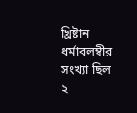খ্রিষ্টান ধর্মাবলম্বীর সংখ্যা ছিল ২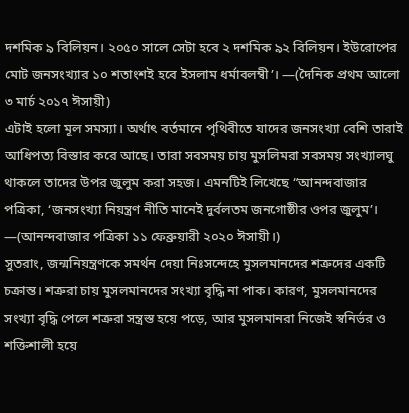দশমিক ৯ বিলিয়ন। ২০৫০ সালে সেটা হবে ২ দশমিক ৯২ বিলিয়ন। ইউরোপের মোট জনসংখ্যার ১০ শতাংশই হবে ইসলাম ধর্মাবলম্বী’। —(দৈনিক প্রথম আলো ৩ মার্চ ২০১৭ ঈসায়ী)
এটাই হলো মূল সমস্যা। অর্থাৎ বর্তমানে পৃথিবীতে যাদের জনসংখ্যা বেশি তারাই আধিপত্য বিস্তার করে আছে। তারা সবসময় চায় মুসলিমরা সবসময় সংখ্যালঘু থাকলে তাদের উপর জুলুম করা সহজ। এমনটিই লিখেছে “আনন্দবাজার পত্রিকা, ‘জনসংখ্যা নিয়ন্ত্রণ নীতি মানেই দুর্বলতম জনগোষ্ঠীর ওপর জুলুম’। —(আনন্দবাজার পত্রিকা ১১ ফেব্রুয়ারী ২০২০ ঈসায়ী।)
সুতরাং, জন্মনিয়ন্ত্রণকে সমর্থন দেয়া নিঃসন্দেহে মুসলমানদের শত্রুদের একটি চক্রান্ত। শত্রুরা চায় মুসলমানদের সংখ্যা বৃদ্ধি না পাক। কারণ, মুসলমানদের সংখ্যা বৃদ্ধি পেলে শত্রুরা সন্ত্রস্ত হয়ে পড়ে, আর মুসলমানরা নিজেই স্বনির্ভর ও শক্তিশালী হয়ে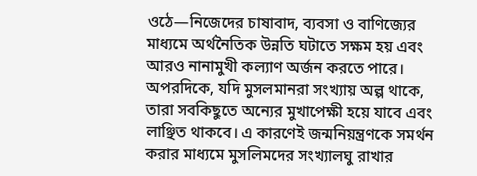ওঠে—নিজেদের চাষাবাদ, ব্যবসা ও বাণিজ্যের মাধ্যমে অর্থনৈতিক উন্নতি ঘটাতে সক্ষম হয় এবং আরও নানামুখী কল্যাণ অর্জন করতে পারে।
অপরদিকে, যদি মুসলমানরা সংখ্যায় অল্প থাকে, তারা সবকিছুতে অন্যের মুখাপেক্ষী হয়ে যাবে এবং লাঞ্ছিত থাকবে। এ কারণেই জন্মনিয়ন্ত্রণকে সমর্থন করার মাধ্যমে মুসলিমদের সংখ্যালঘু রাখার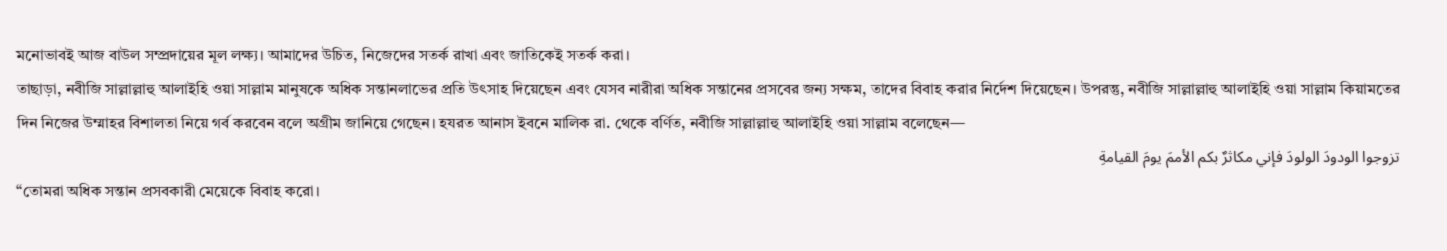মনোভাবই আজ বাউল সম্প্রদায়ের মূল লক্ষ্য। আমাদের উচিত, নিজেদের সতর্ক রাখা এবং জাতিকেই সতর্ক করা।
তাছাড়া, নবীজি সাল্লাল্লাহু আলাইহি ওয়া সাল্লাম মানুষকে অধিক সন্তানলাভের প্রতি উৎসাহ দিয়েছেন এবং যেসব নারীরা অধিক সন্তানের প্রসবের জন্য সক্ষম, তাদের বিবাহ করার নির্দেশ দিয়েছেন। উপরন্তু, নবীজি সাল্লাল্লাহু আলাইহি ওয়া সাল্লাম কিয়ামতের দিন নিজের উম্মাহর বিশালতা নিয়ে গর্ব করবেন বলে অগ্রীম জানিয়ে গেছেন। হযরত আনাস ইবনে মালিক রা. থেকে বর্ণিত, নবীজি সাল্লাল্লাহু আলাইহি ওয়া সাল্লাম বলেছেন—
تزوجوا الودودَ الولودَ فإني مكاثرٌ بكم الأممَ يومَ القيامةِ
“তোমরা অধিক সন্তান প্রসবকারী মেয়েকে বিবাহ করো।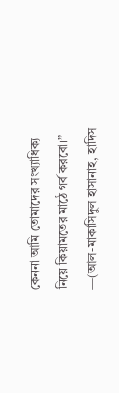কেননা আমি তোমাদের সংখ্যাধিক্য নিয়ে কিয়ামতের মাঠে গর্ব করবো।” —(আল-মাকাসিদুল হাসানাহ, হাদিস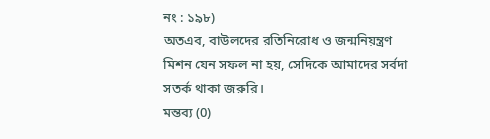নং : ১৯৮)
অতএব, বাউলদের রতিনিরোধ ও জন্মনিয়ন্ত্রণ মিশন যেন সফল না হয়, সেদিকে আমাদের সর্বদা সতর্ক থাকা জরুরি।
মন্তব্য (0)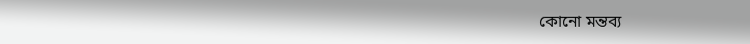কোনো মন্তব্য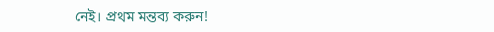নেই। প্রথম মন্তব্য করুন!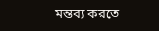মন্তব্য করতে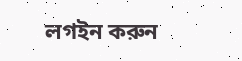লগইন করুন